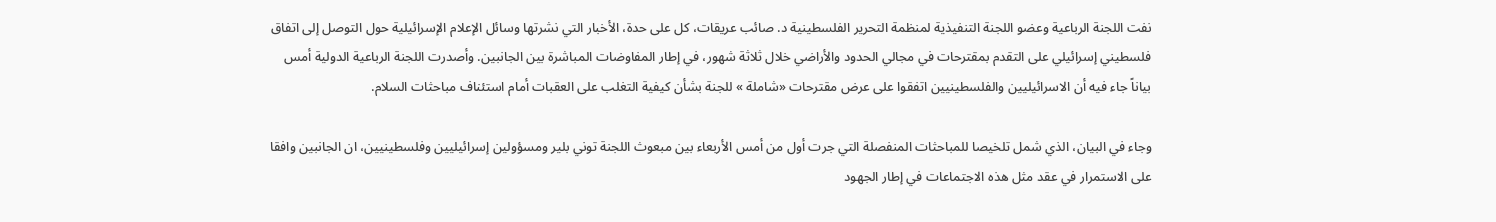نفت اللجنة الرباعية وعضو اللجنة التنفيذية لمنظمة التحرير الفلسطينية د. صائب عريقات، كل على حدة، الأخبار التي نشرتها وسائل الإعلام الإسرائيلية حول التوصل إلى اتفاق فلسطيني إسرائيلي على التقدم بمقترحات في مجالي الحدود والأراضي خلال ثلاثة شهور، في إطار المفاوضات المباشرة بين الجانبين. وأصدرت اللجنة الرباعية الدولية أمس بياناً جاء فيه أن الاسرائيليين والفلسطينيين اتفقوا على عرض مقترحات «شاملة » للجنة بشأن كيفية التغلب على العقبات أمام استئناف مباحثات السلام.

وجاء في البيان، الذي شمل تلخيصا للمباحثات المنفصلة التي جرت أول من أمس الأربعاء بين مبعوث اللجنة توني بلير ومسؤولين إسرائيليين وفلسطينيين، ان الجانبين وافقا على الاستمرار في عقد مثل هذه الاجتماعات في إطار الجهود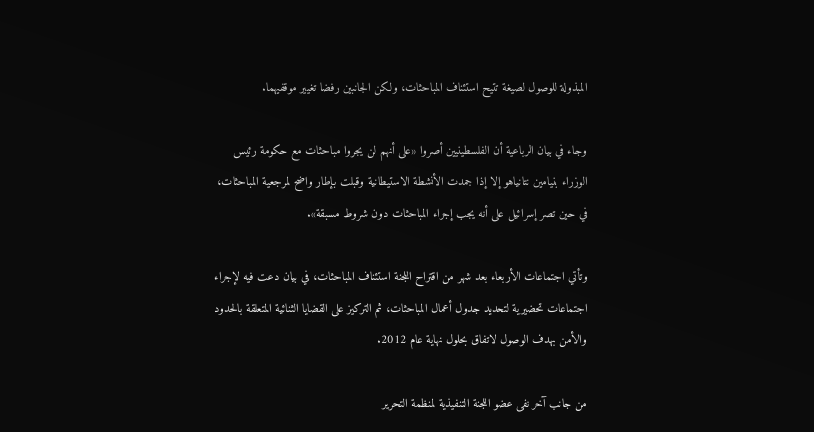المبذولة للوصول لصيغة تتيح استئناف المباحثات، ولكن الجانبين رفضا تغيير موقفيهما.

وجاء في بيان الرباعية أن الفلسطينيين أصروا «على أنهم لن يجروا مباحثات مع حكومة رئيس الوزراء بنيامين نتانياهو إلا إذا جمدت الأنشطة الاستيطانية وقبلت بإطار واضح لمرجعية المباحثات، في حين تصر إسرائيل على أنه يجب إجراء المباحثات دون شروط مسبقة».

وتأتي اجتماعات الأربعاء بعد شهر من اقتراح اللجنة استئناف المباحثات، في بيان دعت فيه لإجراء اجتماعات تحضيرية لتحديد جدول أعمال المباحثات، ثم التركيز على القضايا الثنائية المتعلقة بالحدود والأمن بهدف الوصول لاتفاق بحلول نهاية عام 2012.

من جانب آخر نفى عضو اللجنة التنفيذية لمنظمة التحرير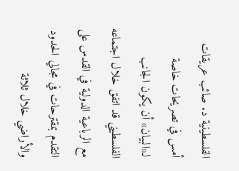الفلسطينية د. صائب عريقات أمس في تصريحات خاصة لـ«البيان» أن يكون الجانب الفلسطيني قد اتفق خلال اجتماعه مع الرباعية الدولية في القدس على التقدم بمقترحات في مجالي الحدود والأراضي خلال ثلاثة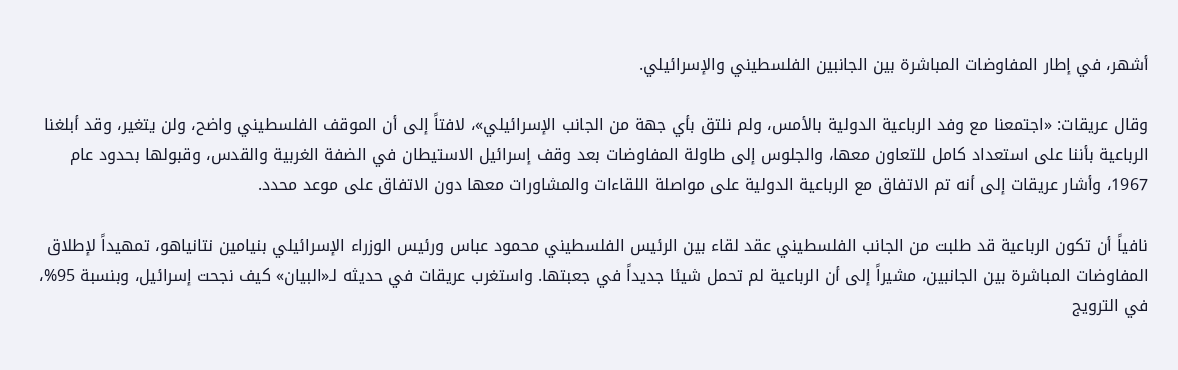أشهر، في إطار المفاوضات المباشرة بين الجانبين الفلسطيني والإسرائيلي.

وقال عريقات: «اجتمعنا مع وفد الرباعية الدولية بالأمس، ولم نلتق بأي جهة من الجانب الإسرائيلي»، لافتاً إلى أن الموقف الفلسطيني واضح، ولن يتغير، وقد أبلغنا الرباعية بأننا على استعداد كامل للتعاون معها، والجلوس إلى طاولة المفاوضات بعد وقف إسرائيل الاستيطان في الضفة الغربية والقدس، وقبولها بحدود عام 1967، وأشار عريقات إلى أنه تم الاتفاق مع الرباعية الدولية على مواصلة اللقاءات والمشاورات معها دون الاتفاق على موعد محدد.

نافياً أن تكون الرباعية قد طلبت من الجانب الفلسطيني عقد لقاء بين الرئيس الفلسطيني محمود عباس ورئيس الوزراء الإسرائيلي بنيامين نتانياهو، تمهيداً لإطلاق المفاوضات المباشرة بين الجانبين، مشيراً إلى أن الرباعية لم تحمل شيئا جديداً في جعبتها. واستغرب عريقات في حديثه لـ«البيان» كيف نجحت إسرائيل، وبنسبة 95%، في الترويج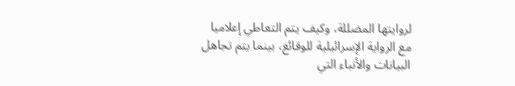لروايتها المضللة، وكيف يتم التعاطي إعلاميا مع الرواية الإسرائيلية للوقائع، بينما يتم تجاهل البيانات والأنباء التي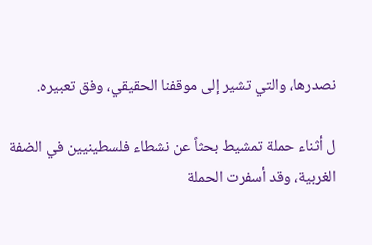نصدرها، والتي تشير إلى موقفنا الحقيقي، وفق تعبيره.

ل أثناء حملة تمشيط بحثاً عن نشطاء فلسطينيين في الضفة الغربية، وقد أسفرت الحملة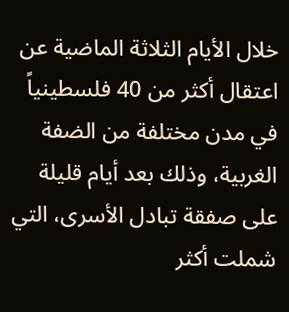خلال الأيام الثلاثة الماضية عن اعتقال أكثر من 40 فلسطينياً في مدن مختلفة من الضفة الغربية، وذلك بعد أيام قليلة على صفقة تبادل الأسرى، التي شملت أكثر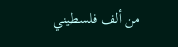من ألف فلسطيني